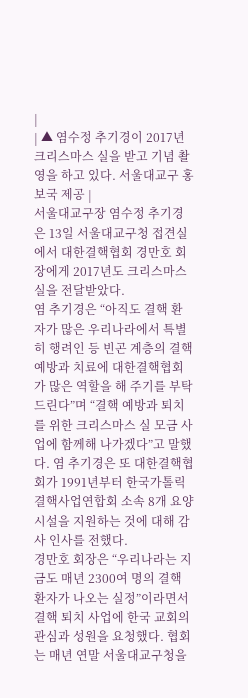|
| ▲ 염수정 추기경이 2017년 크리스마스 실을 받고 기념 촬영을 하고 있다. 서울대교구 홍보국 제공 |
서울대교구장 염수정 추기경은 13일 서울대교구청 접견실에서 대한결핵협회 경만호 회장에게 2017년도 크리스마스 실을 전달받았다.
염 추기경은 “아직도 결핵 환자가 많은 우리나라에서 특별히 행려인 등 빈곤 계층의 결핵 예방과 치료에 대한결핵협회가 많은 역할을 해 주기를 부탁드린다”며 “결핵 예방과 퇴치를 위한 크리스마스 실 모금 사업에 함께해 나가겠다”고 말했다. 염 추기경은 또 대한결핵협회가 1991년부터 한국가톨릭결핵사업연합회 소속 8개 요양시설을 지원하는 것에 대해 감사 인사를 전했다.
경만호 회장은 “우리나라는 지금도 매년 2300여 명의 결핵 환자가 나오는 실정”이라면서 결핵 퇴치 사업에 한국 교회의 관심과 성원을 요청했다. 협회는 매년 연말 서울대교구청을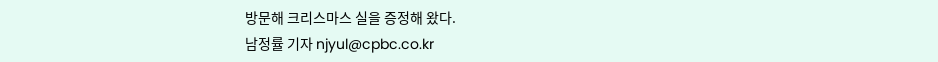방문해 크리스마스 실을 증정해 왔다.
남정률 기자 njyul@cpbc.co.kr